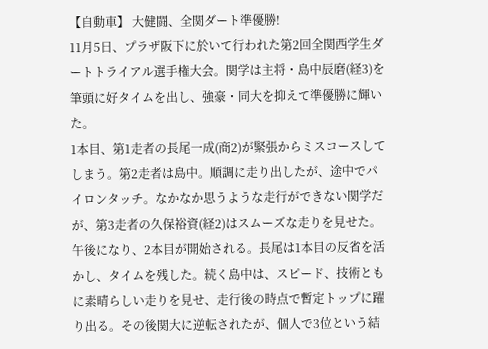【自動車】 大健闘、全関ダート準優勝!
11月5日、プラザ阪下に於いて行われた第2回全関西学生ダートトライアル選手権大会。関学は主将・島中辰磨(経3)を筆頭に好タイムを出し、強豪・同大を抑えて準優勝に輝いた。
1本目、第1走者の長尾一成(商2)が緊張からミスコースしてしまう。第2走者は島中。順調に走り出したが、途中でパイロンタッチ。なかなか思うような走行ができない関学だが、第3走者の久保裕資(経2)はスムーズな走りを見せた。
午後になり、2本目が開始される。長尾は1本目の反省を活かし、タイムを残した。続く島中は、スピード、技術ともに素晴らしい走りを見せ、走行後の時点で暫定トップに躍り出る。その後関大に逆転されたが、個人で3位という結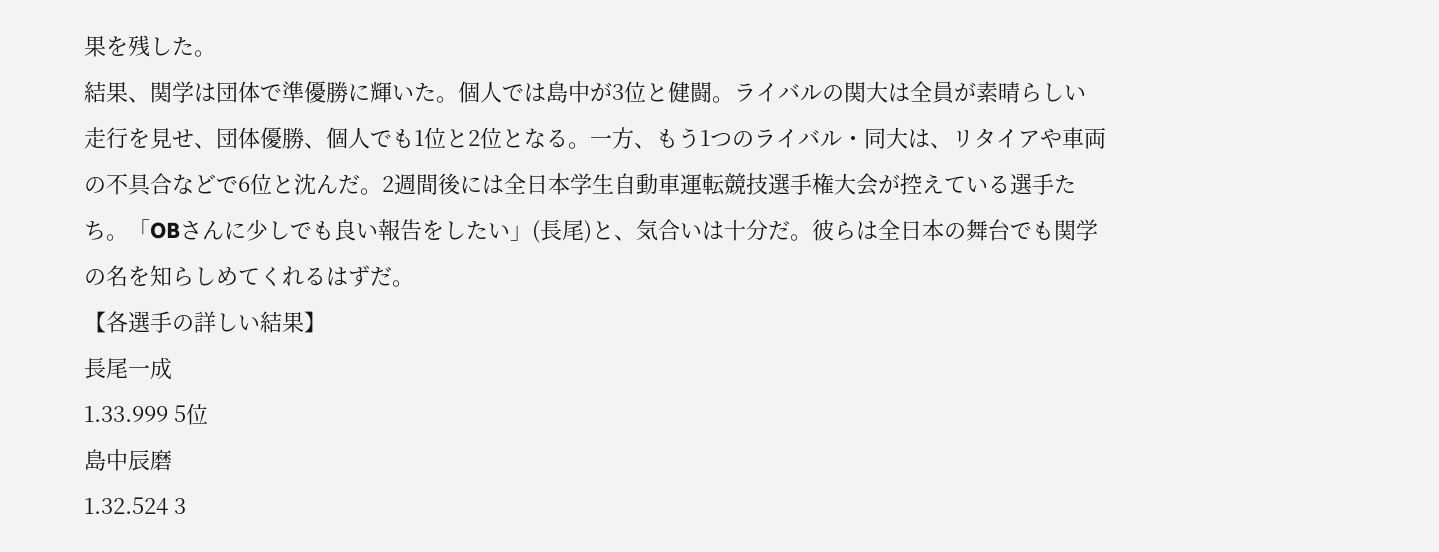果を残した。
結果、関学は団体で準優勝に輝いた。個人では島中が3位と健闘。ライバルの関大は全員が素晴らしい走行を見せ、団体優勝、個人でも1位と2位となる。一方、もう1つのライバル・同大は、リタイアや車両の不具合などで6位と沈んだ。2週間後には全日本学生自動車運転競技選手権大会が控えている選手たち。「OBさんに少しでも良い報告をしたい」(長尾)と、気合いは十分だ。彼らは全日本の舞台でも関学の名を知らしめてくれるはずだ。
【各選手の詳しい結果】
長尾一成
1.33.999 5位
島中辰磨
1.32.524 3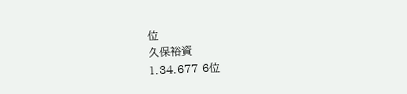位
久保裕資
1.34.677 6位